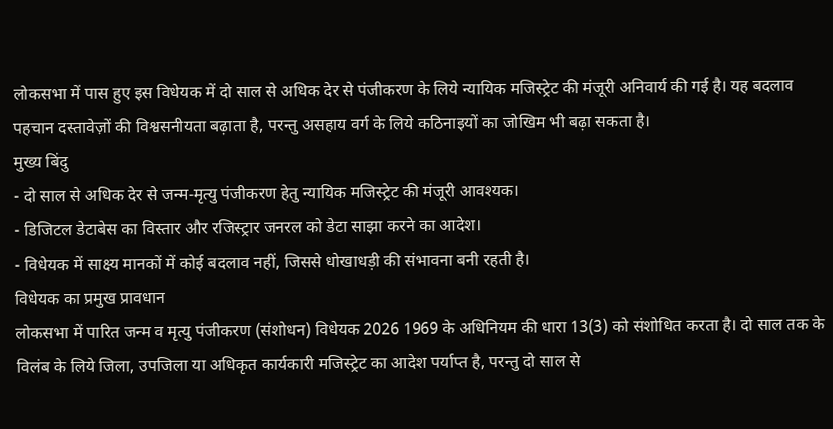लोकसभा में पास हुए इस विधेयक में दो साल से अधिक देर से पंजीकरण के लिये न्यायिक मजिस्ट्रेट की मंजूरी अनिवार्य की गई है। यह बदलाव पहचान दस्तावेज़ों की विश्वसनीयता बढ़ाता है, परन्तु असहाय वर्ग के लिये कठिनाइयों का जोखिम भी बढ़ा सकता है।
मुख्य बिंदु
- दो साल से अधिक देर से जन्म‑मृत्यु पंजीकरण हेतु न्यायिक मजिस्ट्रेट की मंजूरी आवश्यक।
- डिजिटल डेटाबेस का विस्तार और रजिस्ट्रार जनरल को डेटा साझा करने का आदेश।
- विधेयक में साक्ष्य मानकों में कोई बदलाव नहीं, जिससे धोखाधड़ी की संभावना बनी रहती है।
विधेयक का प्रमुख प्रावधान
लोकसभा में पारित जन्म व मृत्यु पंजीकरण (संशोधन) विधेयक 2026 1969 के अधिनियम की धारा 13(3) को संशोधित करता है। दो साल तक के विलंब के लिये जिला, उपजिला या अधिकृत कार्यकारी मजिस्ट्रेट का आदेश पर्याप्त है, परन्तु दो साल से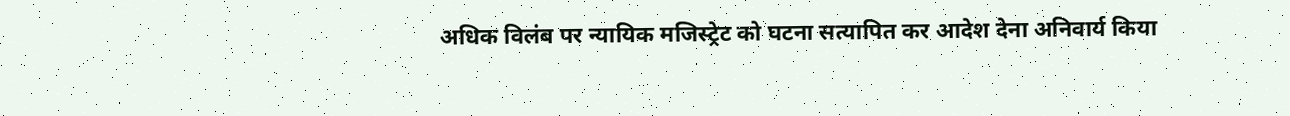अधिक विलंब पर न्यायिक मजिस्ट्रेट को घटना सत्यापित कर आदेश देना अनिवार्य किया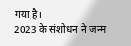गया है।
2023 के संशोधन ने जन्म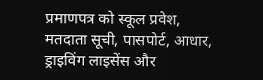प्रमाणपत्र को स्कूल प्रवेश, मतदाता सूची, पासपोर्ट, आधार, ड्राइविंग लाइसेंस और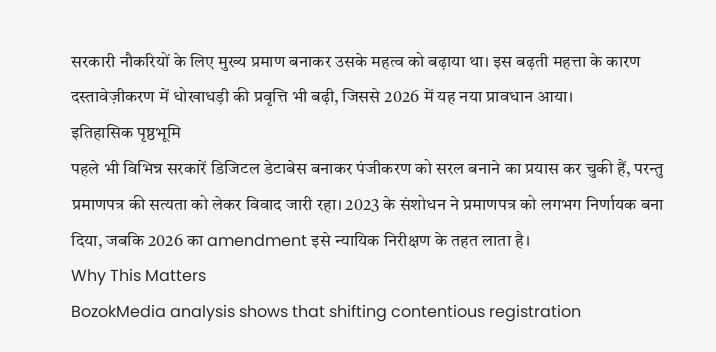सरकारी नौकरियों के लिए मुख्य प्रमाण बनाकर उसके महत्व को बढ़ाया था। इस बढ़ती महत्ता के कारण दस्तावेज़ीकरण में धोखाधड़ी की प्रवृत्ति भी बढ़ी, जिससे 2026 में यह नया प्रावधान आया।
इतिहासिक पृष्ठभूमि
पहले भी विभिन्न सरकारें डिजिटल डेटाबेस बनाकर पंजीकरण को सरल बनाने का प्रयास कर चुकी हैं, परन्तु प्रमाणपत्र की सत्यता को लेकर विवाद जारी रहा। 2023 के संशोधन ने प्रमाणपत्र को लगभग निर्णायक बना दिया, जबकि 2026 का amendment इसे न्यायिक निरीक्षण के तहत लाता है।
Why This Matters
BozokMedia analysis shows that shifting contentious registration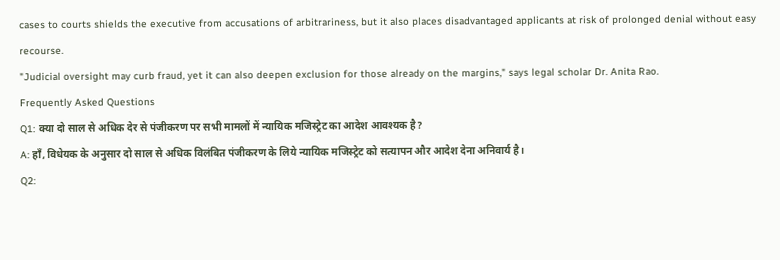cases to courts shields the executive from accusations of arbitrariness, but it also places disadvantaged applicants at risk of prolonged denial without easy recourse.
"Judicial oversight may curb fraud, yet it can also deepen exclusion for those already on the margins," says legal scholar Dr. Anita Rao.
Frequently Asked Questions
Q1: क्या दो साल से अधिक देर से पंजीकरण पर सभी मामलों में न्यायिक मजिस्ट्रेट का आदेश आवश्यक है?
A: हाँ, विधेयक के अनुसार दो साल से अधिक विलंबित पंजीकरण के लिये न्यायिक मजिस्ट्रेट को सत्यापन और आदेश देना अनिवार्य है।
Q2: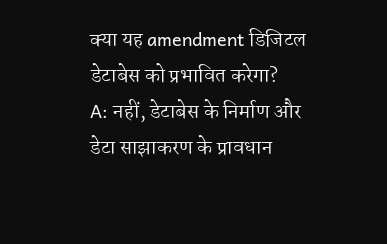क्या यह amendment डिजिटल डेटाबेस को प्रभावित करेगा?
A: नहीं, डेटाबेस के निर्माण और डेटा साझाकरण के प्रावधान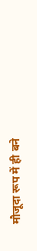मौजूदा रूप में ही बने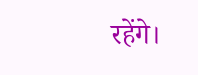रहेंगे।